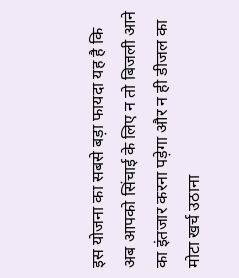इस योजना का सबसे बड़ा फायदा यह है कि अब आपको सिंचाई के लिए न तो बिजली आने का इंतजार करना पड़ेगा और न ही डीजल का मोटा खर्च उठाना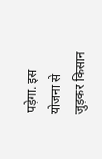पड़ेगा. इस योजना से जुड़कर किसान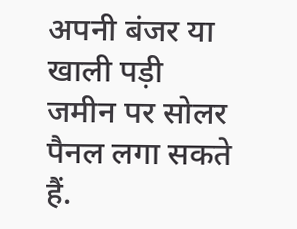अपनी बंजर या खाली पड़ी जमीन पर सोलर पैनल लगा सकते हैं.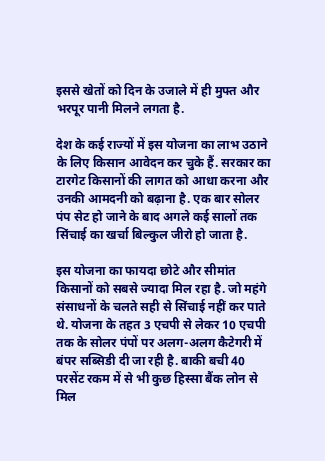इससे खेतों को दिन के उजाले में ही मुफ्त और भरपूर पानी मिलने लगता है.

देश के कई राज्यों में इस योजना का लाभ उठाने के लिए किसान आवेदन कर चुके हैं. सरकार का टारगेट किसानों की लागत को आधा करना और उनकी आमदनी को बढ़ाना है. एक बार सोलर पंप सेट हो जाने के बाद अगले कई सालों तक सिंचाई का खर्चा बिल्कुल जीरो हो जाता है.

इस योजना का फायदा छोटे और सीमांत किसानों को सबसे ज्यादा मिल रहा है. जो महंगे संसाधनों के चलते सही से सिंचाई नहीं कर पाते थे. योजना के तहत 3 एचपी से लेकर 10 एचपी तक के सोलर पंपों पर अलग-अलग कैटेगरी में बंपर सब्सिडी दी जा रही है. बाकी बची 40 परसेंट रकम में से भी कुछ हिस्सा बैंक लोन से मिल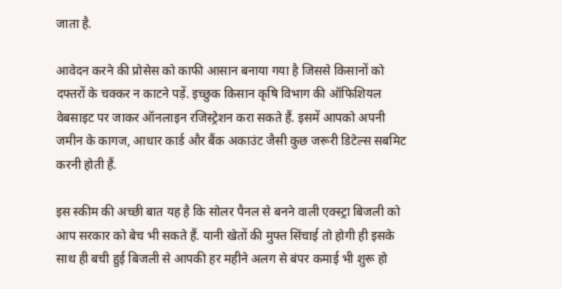जाता है.

आवेदन करने की प्रोसेस को काफी आसान बनाया गया है जिससे किसानों को दफ्तरों के चक्कर न काटने पड़ें. इच्छुक किसान कृषि विभाग की ऑफिशियल वेबसाइट पर जाकर ऑनलाइन रजिस्ट्रेशन करा सकते हैं. इसमें आपको अपनी जमीन के कागज, आधार कार्ड और बैंक अकाउंट जैसी कुछ जरूरी डिटेल्स सबमिट करनी होती हैं.

इस स्कीम की अच्छी बात यह है कि सोलर पैनल से बनने वाली एक्स्ट्रा बिजली को आप सरकार को बेच भी सकते हैं. यानी खेतों की मुफ्त सिंचाई तो होगी ही इसके साथ ही बची हुई बिजली से आपकी हर महीने अलग से बंपर कमाई भी शुरू हो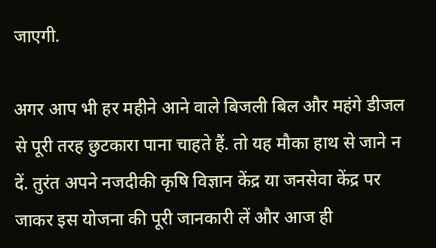जाएगी.

अगर आप भी हर महीने आने वाले बिजली बिल और महंगे डीजल से पूरी तरह छुटकारा पाना चाहते हैं. तो यह मौका हाथ से जाने न दें. तुरंत अपने नजदीकी कृषि विज्ञान केंद्र या जनसेवा केंद्र पर जाकर इस योजना की पूरी जानकारी लें और आज ही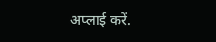अप्लाई करें.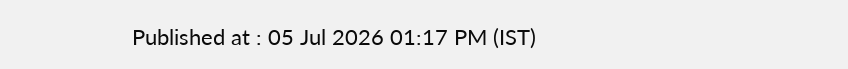Published at : 05 Jul 2026 01:17 PM (IST)